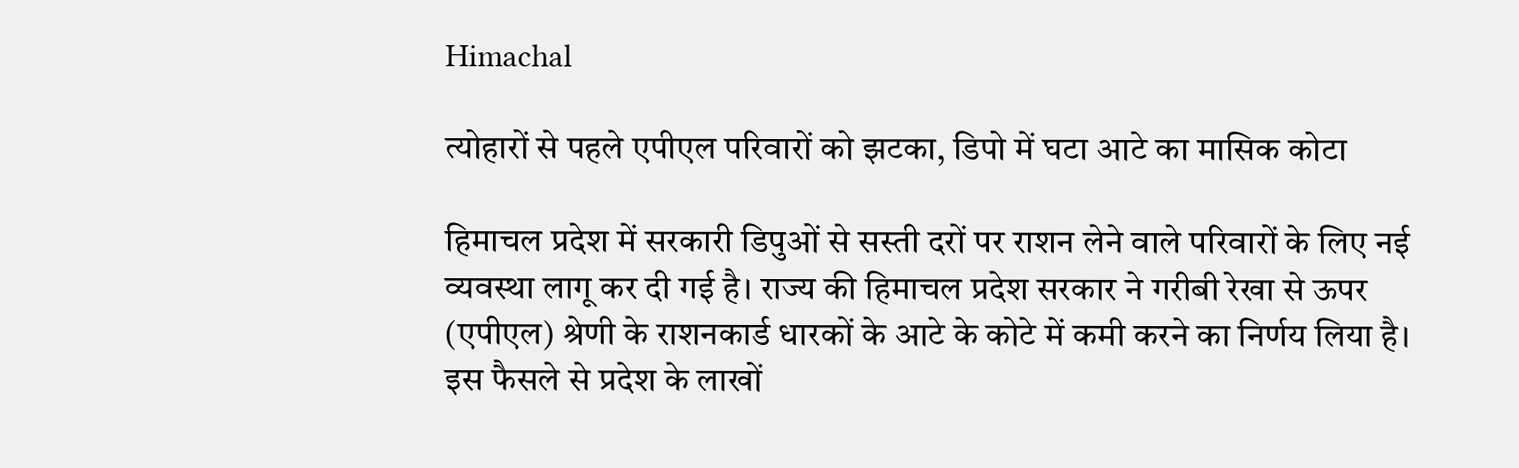Himachal

त्योहारों से पहले एपीएल परिवारों को झटका, डिपो में घटा आटे का मासिक कोटा

हिमाचल प्रदेश में सरकारी डिपुओं से सस्ती दरों पर राशन लेने वाले परिवारों के लिए नई व्यवस्था लागू कर दी गई है। राज्य की हिमाचल प्रदेश सरकार ने गरीबी रेखा से ऊपर (एपीएल) श्रेणी के राशनकार्ड धारकों के आटे के कोटे में कमी करने का निर्णय लिया है। इस फैसले से प्रदेश के लाखों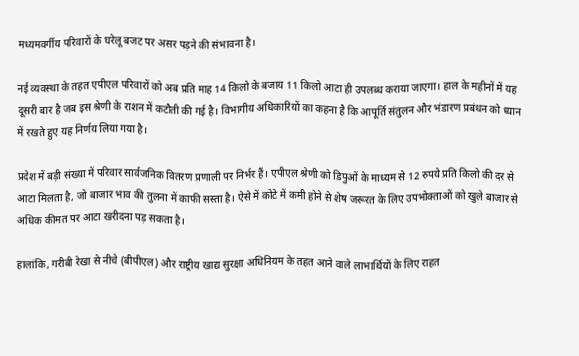मध्यमवर्गीय परिवारों के घरेलू बजट पर असर पड़ने की संभावना है।

नई व्यवस्था के तहत एपीएल परिवारों को अब प्रति माह 14 किलो के बजाय 11 किलो आटा ही उपलब्ध कराया जाएगा। हाल के महीनों में यह दूसरी बार है जब इस श्रेणी के राशन में कटौती की गई है। विभागीय अधिकारियों का कहना है कि आपूर्ति संतुलन और भंडारण प्रबंधन को ध्यान में रखते हुए यह निर्णय लिया गया है।

प्रदेश में बड़ी संख्या में परिवार सार्वजनिक वितरण प्रणाली पर निर्भर हैं। एपीएल श्रेणी को डिपुओं के माध्यम से 12 रुपये प्रति किलो की दर से आटा मिलता है, जो बाजार भाव की तुलना में काफी सस्ता है। ऐसे में कोटे में कमी होने से शेष जरूरत के लिए उपभोक्ताओं को खुले बाजार से अधिक कीमत पर आटा खरीदना पड़ सकता है।

हालांकि, गरीबी रेखा से नीचे (बीपीएल) और राष्ट्रीय खाद्य सुरक्षा अधिनियम के तहत आने वाले लाभार्थियों के लिए राहत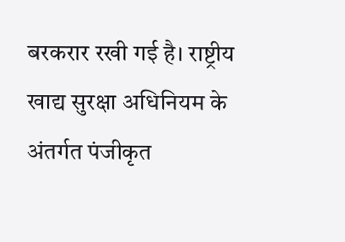बरकरार रखी गई है। राष्ट्रीय खाद्य सुरक्षा अधिनियम के अंतर्गत पंजीकृत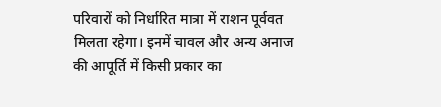परिवारों को निर्धारित मात्रा में राशन पूर्ववत मिलता रहेगा। इनमें चावल और अन्य अनाज की आपूर्ति में किसी प्रकार का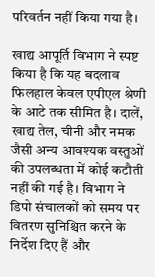परिवर्तन नहीं किया गया है।

खाद्य आपूर्ति विभाग ने स्पष्ट किया है कि यह बदलाव फिलहाल केवल एपीएल श्रेणी के आटे तक सीमित है। दालें, खाद्य तेल, चीनी और नमक जैसी अन्य आवश्यक वस्तुओं की उपलब्धता में कोई कटौती नहीं की गई है। विभाग ने डिपो संचालकों को समय पर वितरण सुनिश्चित करने के निर्देश दिए हैं और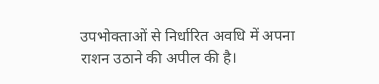उपभोक्ताओं से निर्धारित अवधि में अपना राशन उठाने की अपील की है।